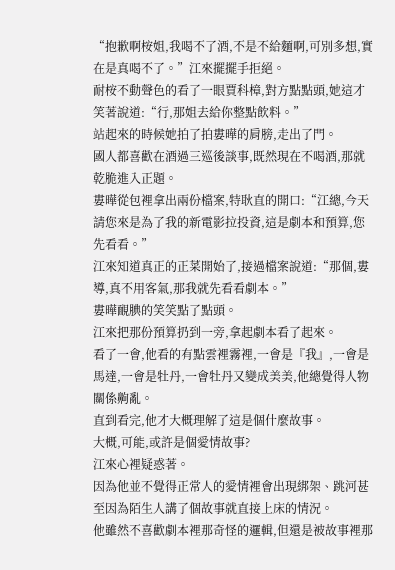“抱歉啊桉姐,我喝不了酒,不是不給麵啊,可別多想,實在是真喝不了。”江來擺擺手拒絕。
耐桉不動聲色的看了一眼賈科樟,對方點點頭,她這才笑著說道:“行,那姐去給你整點飲料。”
站起來的時候她拍了拍婁曄的肩膀,走出了門。
國人都喜歡在酒過三巡後談事,既然現在不喝酒,那就乾脆進入正題。
婁曄從包裡拿出兩份檔案,特耿直的開口:“江總,今天請您來是為了我的新電影拉投資,這是劇本和預算,您先看看。”
江來知道真正的正菜開始了,接過檔案說道:“那個,婁導,真不用客氣,那我就先看看劇本。”
婁曄靦腆的笑笑點了點頭。
江來把那份預算扔到一旁,拿起劇本看了起來。
看了一會,他看的有點雲裡霧裡,一會是『我』,一會是馬達,一會是牡丹,一會牡丹又變成美美,他總覺得人物關係齁亂。
直到看完,他才大概理解了這是個什麼故事。
大概,可能,或許是個愛情故事?
江來心裡疑惑著。
因為他並不覺得正常人的愛情裡會出現綁架、跳河甚至因為陌生人講了個故事就直接上床的情況。
他雖然不喜歡劇本裡那奇怪的邏輯,但還是被故事裡那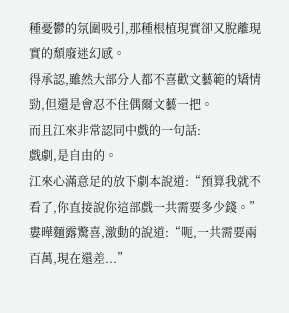種憂鬱的氛圍吸引,那種根植現實卻又脫離現實的頹廢迷幻感。
得承認,雖然大部分人都不喜歡文藝範的矯情勁,但還是會忍不住偶爾文藝一把。
而且江來非常認同中戲的一句話:
戲劇,是自由的。
江來心滿意足的放下劇本說道:“預算我就不看了,你直接說你這部戲一共需要多少錢。”
婁曄麵露驚喜,激動的說道:“呃,一共需要兩百萬,現在還差...”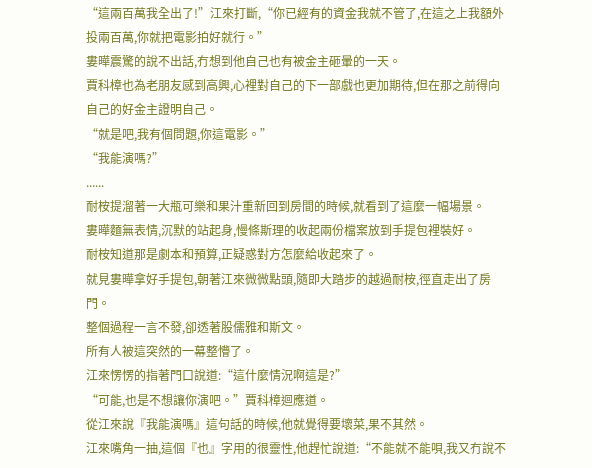“這兩百萬我全出了!”江來打斷,“你已經有的資金我就不管了,在這之上我額外投兩百萬,你就把電影拍好就行。”
婁曄震驚的說不出話,冇想到他自己也有被金主砸暈的一天。
賈科樟也為老朋友感到高興,心裡對自己的下一部戲也更加期待,但在那之前得向自己的好金主證明自己。
“就是吧,我有個問題,你這電影。”
“我能演嗎?”
......
耐桉提溜著一大瓶可樂和果汁重新回到房間的時候,就看到了這麼一幅場景。
婁曄麵無表情,沉默的站起身,慢條斯理的收起兩份檔案放到手提包裡裝好。
耐桉知道那是劇本和預算,正疑惑對方怎麼給收起來了。
就見婁曄拿好手提包,朝著江來微微點頭,隨即大踏步的越過耐桉,徑直走出了房門。
整個過程一言不發,卻透著股儒雅和斯文。
所有人被這突然的一幕整懵了。
江來愣愣的指著門口說道:“這什麼情況啊這是?”
“可能,也是不想讓你演吧。”賈科樟迴應道。
從江來說『我能演嗎』這句話的時候,他就覺得要壞菜,果不其然。
江來嘴角一抽,這個『也』字用的很靈性,他趕忙說道:“不能就不能唄,我又冇說不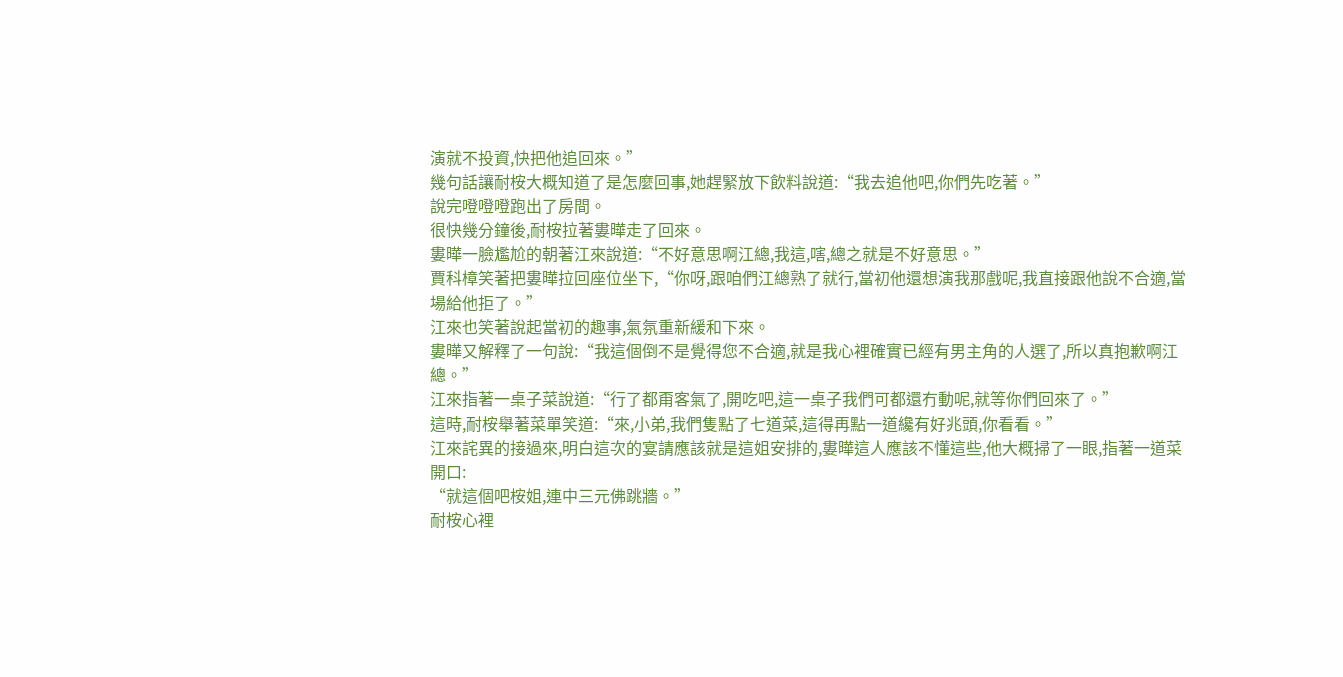演就不投資,快把他追回來。”
幾句話讓耐桉大概知道了是怎麼回事,她趕緊放下飲料說道:“我去追他吧,你們先吃著。”
說完噔噔噔跑出了房間。
很快幾分鐘後,耐桉拉著婁曄走了回來。
婁曄一臉尷尬的朝著江來說道:“不好意思啊江總,我這,嗐,總之就是不好意思。”
賈科樟笑著把婁曄拉回座位坐下,“你呀,跟咱們江總熟了就行,當初他還想演我那戲呢,我直接跟他說不合適,當場給他拒了。”
江來也笑著說起當初的趣事,氣氛重新緩和下來。
婁曄又解釋了一句說:“我這個倒不是覺得您不合適,就是我心裡確實已經有男主角的人選了,所以真抱歉啊江總。”
江來指著一桌子菜說道:“行了都甭客氣了,開吃吧,這一桌子我們可都還冇動呢,就等你們回來了。”
這時,耐桉舉著菜單笑道:“來,小弟,我們隻點了七道菜,這得再點一道纔有好兆頭,你看看。”
江來詫異的接過來,明白這次的宴請應該就是這姐安排的,婁曄這人應該不懂這些,他大概掃了一眼,指著一道菜開口:
“就這個吧桉姐,連中三元佛跳牆。”
耐桉心裡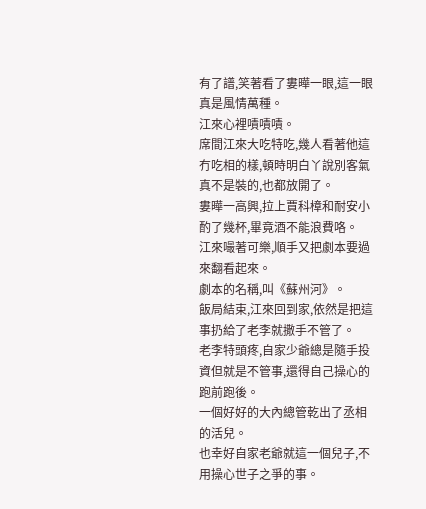有了譜,笑著看了婁曄一眼,這一眼真是風情萬種。
江來心裡嘖嘖嘖。
席間江來大吃特吃,幾人看著他這冇吃相的樣,頓時明白丫說別客氣真不是裝的,也都放開了。
婁曄一高興,拉上賈科樟和耐安小酌了幾杯,畢竟酒不能浪費咯。
江來嘬著可樂,順手又把劇本要過來翻看起來。
劇本的名稱,叫《蘇州河》。
飯局結束,江來回到家,依然是把這事扔給了老李就撒手不管了。
老李特頭疼,自家少爺總是隨手投資但就是不管事,還得自己操心的跑前跑後。
一個好好的大內總管乾出了丞相的活兒。
也幸好自家老爺就這一個兒子,不用操心世子之爭的事。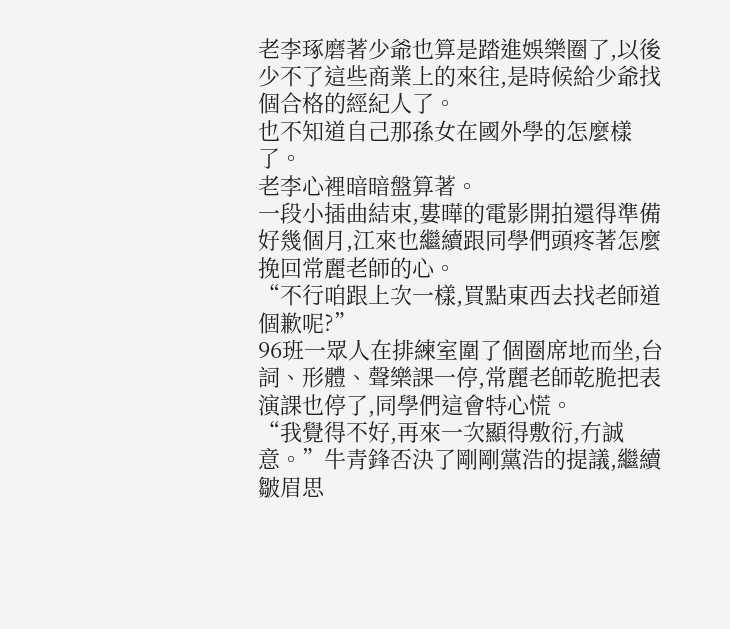老李琢磨著少爺也算是踏進娛樂圈了,以後少不了這些商業上的來往,是時候給少爺找個合格的經紀人了。
也不知道自己那孫女在國外學的怎麼樣了。
老李心裡暗暗盤算著。
一段小插曲結束,婁曄的電影開拍還得準備好幾個月,江來也繼續跟同學們頭疼著怎麼挽回常麗老師的心。
“不行咱跟上次一樣,買點東西去找老師道個歉呢?”
96班一眾人在排練室圍了個圈席地而坐,台詞、形體、聲樂課一停,常麗老師乾脆把表演課也停了,同學們這會特心慌。
“我覺得不好,再來一次顯得敷衍,冇誠意。”牛青鋒否決了剛剛黨浩的提議,繼續皺眉思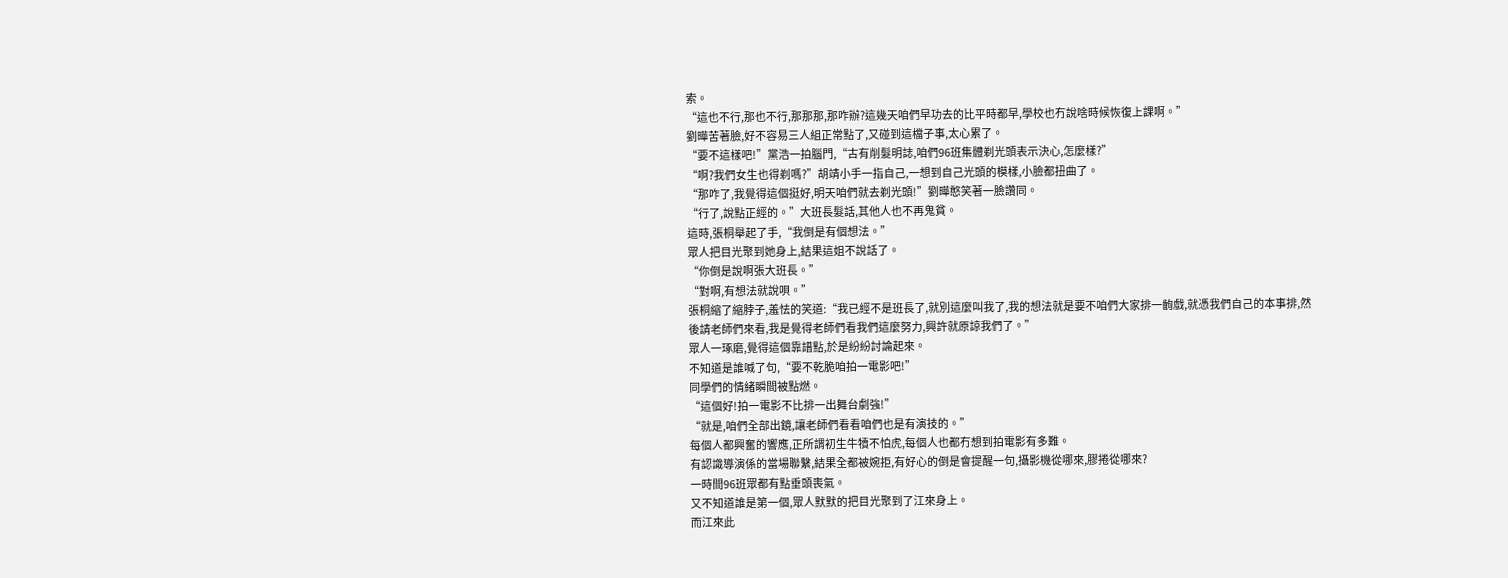索。
“這也不行,那也不行,那那那,那咋辦?這幾天咱們早功去的比平時都早,學校也冇說啥時候恢復上課啊。”
劉曄苦著臉,好不容易三人組正常點了,又碰到這檔子事,太心累了。
“要不這樣吧!”黨浩一拍腦門,“古有削髮明誌,咱們96班集體剃光頭表示決心,怎麼樣?”
“啊?我們女生也得剃嗎?”胡靖小手一指自己,一想到自己光頭的模樣,小臉都扭曲了。
“那咋了,我覺得這個挺好,明天咱們就去剃光頭!”劉曄憨笑著一臉讚同。
“行了,說點正經的。”大班長髮話,其他人也不再鬼貧。
這時,張桐舉起了手,“我倒是有個想法。”
眾人把目光聚到她身上,結果這姐不說話了。
“你倒是說啊張大班長。”
“對啊,有想法就說唄。”
張桐縮了縮脖子,羞怯的笑道:“我已經不是班長了,就別這麼叫我了,我的想法就是要不咱們大家排一齣戲,就憑我們自己的本事排,然後請老師們來看,我是覺得老師們看我們這麼努力,興許就原諒我們了。”
眾人一琢磨,覺得這個靠譜點,於是紛紛討論起來。
不知道是誰喊了句,“要不乾脆咱拍一電影吧!”
同學們的情緒瞬間被點燃。
“這個好!拍一電影不比排一出舞台劇強!”
“就是,咱們全部出鏡,讓老師們看看咱們也是有演技的。”
每個人都興奮的響應,正所謂初生牛犢不怕虎,每個人也都冇想到拍電影有多難。
有認識導演係的當場聯繫,結果全都被婉拒,有好心的倒是會提醒一句,攝影機從哪來,膠捲從哪來?
一時間96班眾都有點垂頭喪氣。
又不知道誰是第一個,眾人默默的把目光聚到了江來身上。
而江來此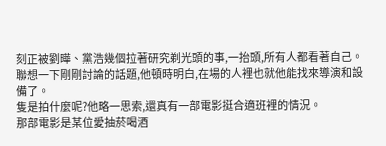刻正被劉曄、黨浩幾個拉著研究剃光頭的事,一抬頭,所有人都看著自己。
聯想一下剛剛討論的話題,他頓時明白,在場的人裡也就他能找來導演和設備了。
隻是拍什麼呢?他略一思索,還真有一部電影挺合適班裡的情況。
那部電影是某位愛抽菸喝酒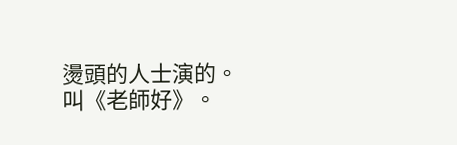燙頭的人士演的。
叫《老師好》。